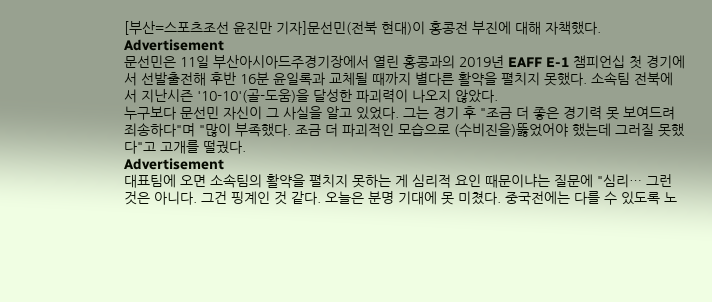[부산=스포츠조선 윤진만 기자]문선민(전북 현대)이 홍콩전 부진에 대해 자책했다.
Advertisement
문선민은 11일 부산아시아드주경기장에서 열린 홍콩과의 2019년 EAFF E-1 챔피언십 첫 경기에서 선발출전해 후반 16분 윤일록과 교체될 때까지 별다른 활약을 펼치지 못했다. 소속팀 전북에서 지난시즌 '10-10'(골-도움)을 달성한 파괴력이 나오지 않았다.
누구보다 문선민 자신이 그 사실을 알고 있었다. 그는 경기 후 "조금 더 좋은 경기력 못 보여드려 죄송하다"며 "많이 부족했다. 조금 더 파괴적인 모습으로 (수비진을)뚫었어야 했는데 그러질 못했다"고 고개를 떨궜다.
Advertisement
대표팀에 오면 소속팀의 활약을 펼치지 못하는 게 심리적 요인 때문이냐는 질문에 "심리… 그런 것은 아니다. 그건 핑계인 것 같다. 오늘은 분명 기대에 못 미쳤다. 중국전에는 다를 수 있도록 노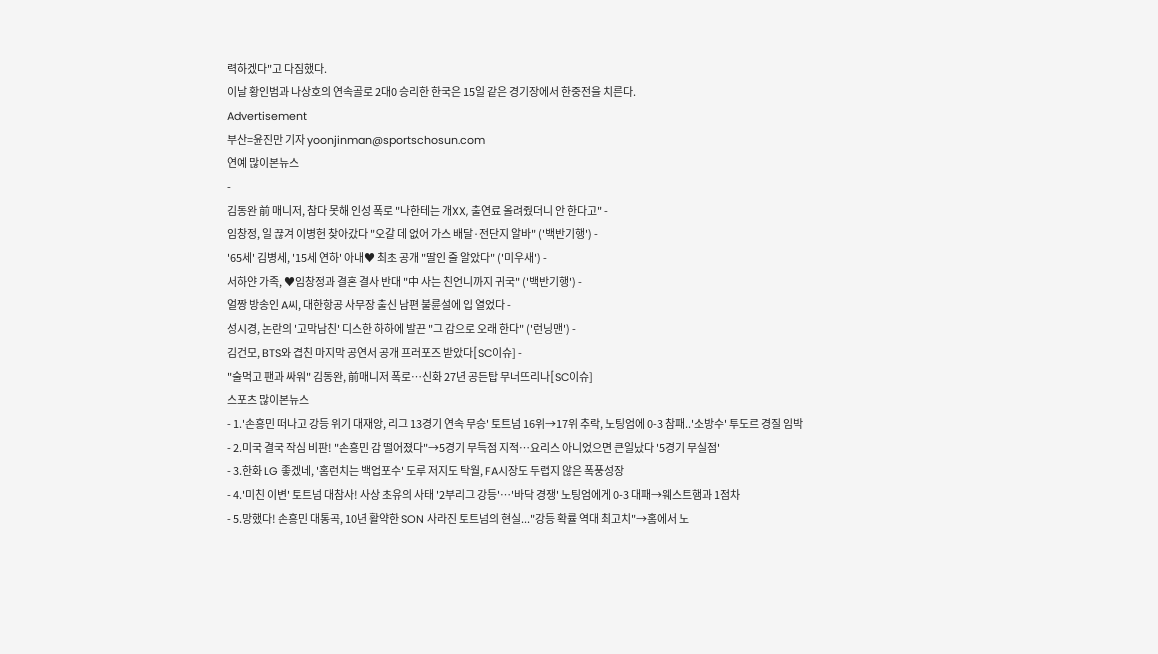력하겠다"고 다짐했다.
이날 황인범과 나상호의 연속골로 2대0 승리한 한국은 15일 같은 경기장에서 한중전을 치른다.
Advertisement
부산=윤진만 기자 yoonjinman@sportschosun.com
연예 많이본뉴스
-
김동완 前 매니저, 참다 못해 인성 폭로 "나한테는 개XX, 출연료 올려줬더니 안 한다고" -
임창정, 일 끊겨 이병헌 찾아갔다 "오갈 데 없어 가스 배달·전단지 알바" ('백반기행') -
'65세' 김병세, '15세 연하' 아내♥ 최초 공개 "딸인 줄 알았다" ('미우새') -
서하얀 가족, ♥임창정과 결혼 결사 반대 "中 사는 친언니까지 귀국" ('백반기행') -
얼짱 방송인 A씨, 대한항공 사무장 출신 남편 불륜설에 입 열었다 -
성시경, 논란의 '고막남친' 디스한 하하에 발끈 "그 감으로 오래 한다" ('런닝맨') -
김건모, BTS와 겹친 마지막 공연서 공개 프러포즈 받았다[SC이슈] -
"술먹고 팬과 싸워" 김동완, 前매니저 폭로…신화 27년 공든탑 무너뜨리나[SC이슈]
스포츠 많이본뉴스
- 1.'손흥민 떠나고 강등 위기 대재앙, 리그 13경기 연속 무승' 토트넘 16위→17위 추락, 노팅엄에 0-3 참패..'소방수' 투도르 경질 임박
- 2.미국 결국 작심 비판! "손흥민 감 떨어졌다"→5경기 무득점 지적…요리스 아니었으면 큰일났다 '5경기 무실점'
- 3.한화 LG 좋겠네, '홈런치는 백업포수' 도루 저지도 탁월, FA시장도 두렵지 않은 폭풍성장
- 4.'미친 이변' 토트넘 대참사! 사상 초유의 사태 '2부리그 강등'…'바닥 경쟁' 노팅엄에게 0-3 대패→웨스트햄과 1점차
- 5.망했다! 손흥민 대통곡, 10년 활약한 SON 사라진 토트넘의 현실..."강등 확률 역대 최고치"→홈에서 노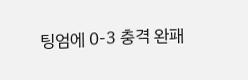팅엄에 0-3 충격 완패